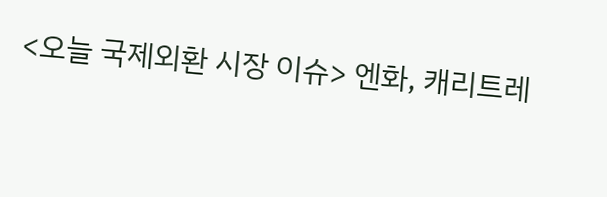<오늘 국제외환 시장 이슈> 엔화, 캐리트레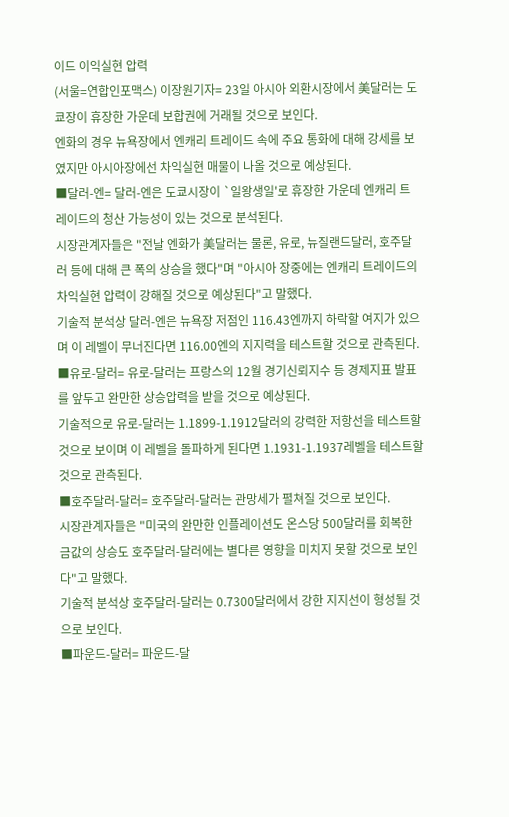이드 이익실현 압력
(서울=연합인포맥스) 이장원기자= 23일 아시아 외환시장에서 美달러는 도쿄장이 휴장한 가운데 보합권에 거래될 것으로 보인다.
엔화의 경우 뉴욕장에서 엔캐리 트레이드 속에 주요 통화에 대해 강세를 보였지만 아시아장에선 차익실현 매물이 나올 것으로 예상된다.
■달러-엔= 달러-엔은 도쿄시장이 `일왕생일'로 휴장한 가운데 엔캐리 트레이드의 청산 가능성이 있는 것으로 분석된다.
시장관계자들은 "전날 엔화가 美달러는 물론, 유로, 뉴질랜드달러, 호주달러 등에 대해 큰 폭의 상승을 했다"며 "아시아 장중에는 엔캐리 트레이드의 차익실현 압력이 강해질 것으로 예상된다"고 말했다.
기술적 분석상 달러-엔은 뉴욕장 저점인 116.43엔까지 하락할 여지가 있으며 이 레벨이 무너진다면 116.00엔의 지지력을 테스트할 것으로 관측된다.
■유로-달러= 유로-달러는 프랑스의 12월 경기신뢰지수 등 경제지표 발표를 앞두고 완만한 상승압력을 받을 것으로 예상된다.
기술적으로 유로-달러는 1.1899-1.1912달러의 강력한 저항선을 테스트할 것으로 보이며 이 레벨을 돌파하게 된다면 1.1931-1.1937레벨을 테스트할 것으로 관측된다.
■호주달러-달러= 호주달러-달러는 관망세가 펼쳐질 것으로 보인다.
시장관계자들은 "미국의 완만한 인플레이션도 온스당 500달러를 회복한 금값의 상승도 호주달러-달러에는 별다른 영향을 미치지 못할 것으로 보인다"고 말했다.
기술적 분석상 호주달러-달러는 0.7300달러에서 강한 지지선이 형성될 것으로 보인다.
■파운드-달러= 파운드-달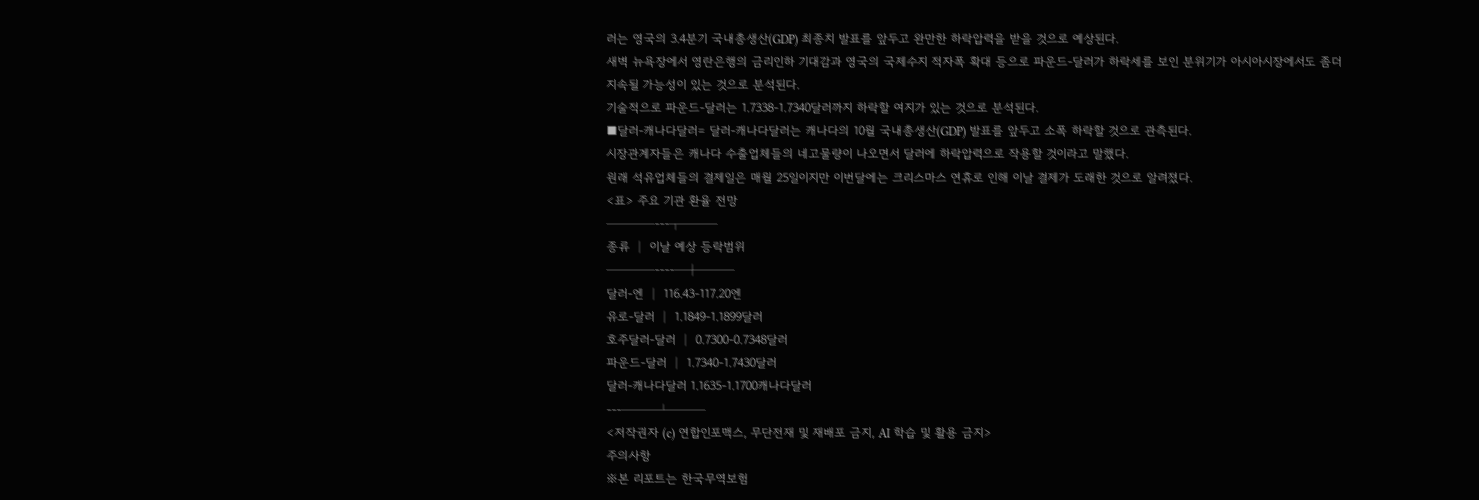러는 영국의 3.4분기 국내총생산(GDP) 최종치 발표를 앞두고 완만한 하락압력을 받을 것으로 예상된다.
새벽 뉴욕장에서 영란은행의 금리인하 기대감과 영국의 국제수지 적자폭 확대 등으로 파운드-달러가 하락세를 보인 분위기가 아시아시장에서도 좀더 지속될 가능성이 있는 것으로 분석된다.
기술적으로 파운드-달러는 1.7338-1.7340달러까지 하락할 여지가 있는 것으로 분석된다.
■달러-캐나다달러= 달러-캐나다달러는 캐나다의 10월 국내총생산(GDP) 발표를 앞두고 소폭 하락할 것으로 관측된다.
시장관계자들은 캐나다 수출업체들의 네고물량이 나오면서 달러에 하락압력으로 작용할 것이라고 말했다.
원래 석유업체들의 결제일은 매월 25일이지만 이번달에는 크리스마스 연휴로 인해 이날 결제가 도래한 것으로 알려졌다.
<표> 주요 기관 환율 전망
────---┬───
종류 │ 이날 예상 등락범위
────----─┼───
달러-엔 │ 116.43-117.20엔
유로-달러 │ 1.1849-1.1899달러
호주달러-달러 │ 0.7300-0.7348달러
파운드-달러 │ 1.7340-1.7430달러
달러-캐나다달러 1.1635-1.1700캐나다달러
---───┴───
<저작권자 (c) 연합인포맥스, 무단전재 및 재배포 금지, AI 학습 및 활용 금지>
주의사항
※본 리포트는 한국무역보험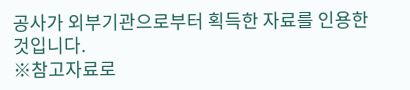공사가 외부기관으로부터 획득한 자료를 인용한 것입니다.
※참고자료로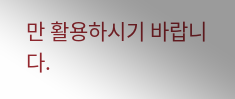만 활용하시기 바랍니다.